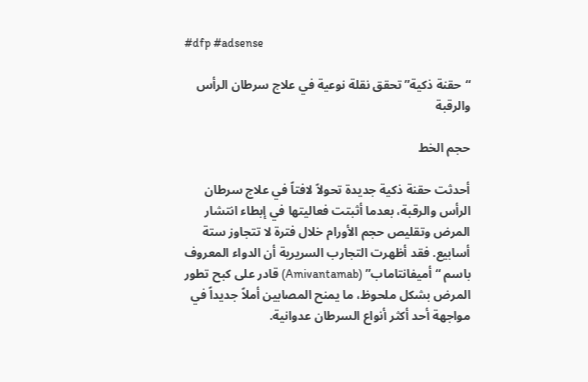#dfp #adsense

“حقنة ذكية” تحقق نقلة نوعية في علاج سرطان الرأس والرقبة

حجم الخط

أحدثت حقنة ذكية جديدة تحولاً لافتاً في علاج سرطان الرأس والرقبة، بعدما أثبتت فعاليتها في إبطاء انتشار المرض وتقليص حجم الأورام خلال فترة لا تتجاوز ستة أسابيع. فقد أظهرت التجارب السريرية أن الدواء المعروف باسم “أميفانتاماب” (Amivantamab) قادر على كبح تطور المرض بشكل ملحوظ، ما يمنح المصابين أملاً جديداً في مواجهة أحد أكثر أنواع السرطان عدوانية.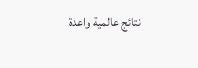نتائج عالمية واعدة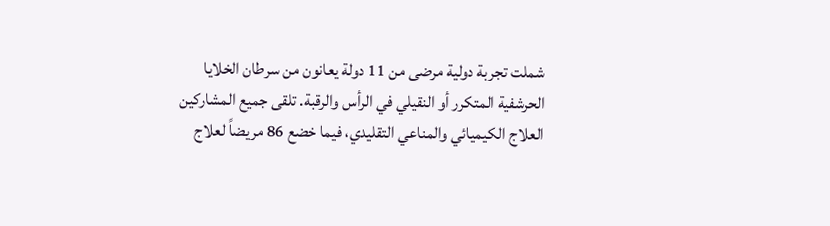شملت تجربة دولية مرضى من 11 دولة يعانون من سرطان الخلايا الحرشفية المتكرر أو النقيلي في الرأس والرقبة. تلقى جميع المشاركين العلاج الكيميائي والمناعي التقليدي، فيما خضع 86 مريضاً لعلاج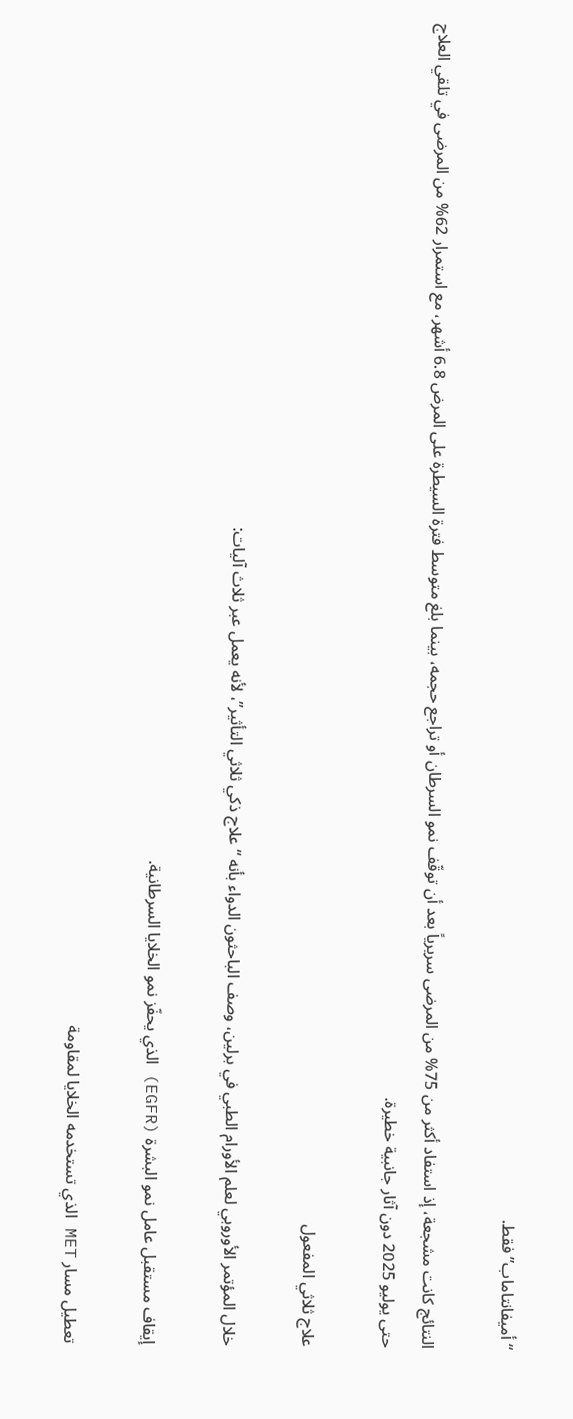“أميفانتاماب” فقط.

النتائج كانت مشجعة، إذ استفاد أكثر من 75% من المرضى سريرياً بعد أن توقّف نمو السرطان أو تراجع حجمه، بينما بلغ متوسط فترة السيطرة على المرض 6.8 أشهر، مع استمرار 62% من المرضى في تلقي العلاج حتى يوليو 2025 دون آثار جانبية خطيرة.

علاج ثلاثي المفعول

خلال المؤتمر الأوروبي لعلم الأورام الطبي في برلين، وصف الباحثون الدواء بأنه “علاج ذكي ثلاثي التأثير”، لأنه يعمل عبر ثلاث آليات:

إيقاف مستقبل عامل نمو البشرة (EGFR) الذي يحفّز نمو الخلايا السرطانية.

تعطيل مسار MET الذي تستخدمه الخلايا لمقاومة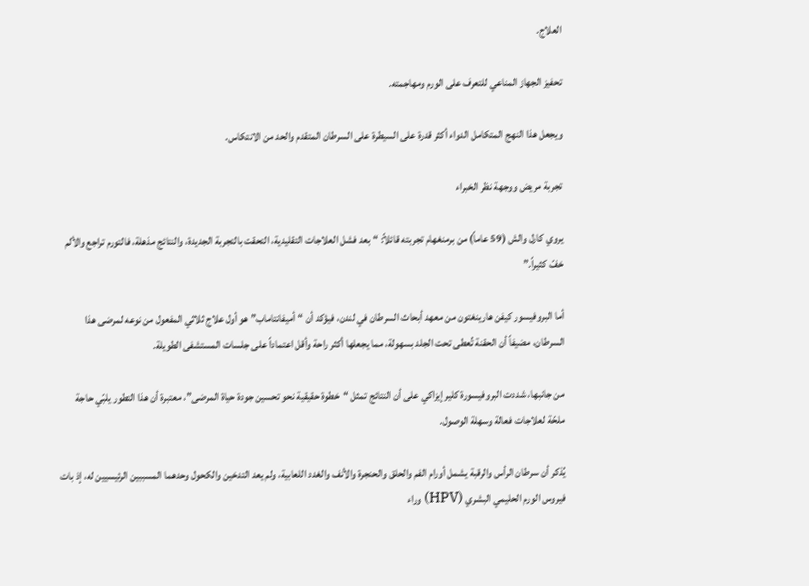العلاج.

تحفيز الجهاز المناعي للتعرف على الورم ومهاجمته.

ويجعل هذا النهج المتكامل الدواء أكثر قدرة على السيطرة على السرطان المتقدم والحد من الانتكاس.

تجربة مريض ووجهة نظر الخبراء

يروي كارل والش (59 عاماً) من برمنغهام تجربته قائلاً: “بعد فشل العلاجات التقليدية، التحقت بالتجربة الجديدة، والنتائج مذهلة، فالتورم تراجع والألم خفّ كثيراً.”

أما البروفيسور كيفن هارينغتون من معهد أبحاث السرطان في لندن، فيؤكد أن “أميفانتاماب” هو أول علاج ثلاثي المفعول من نوعه لمرضى هذا السرطان، مضيفاً أن الحقنة تُعطى تحت الجلد بسهولة، مما يجعلها أكثر راحة وأقل اعتماداً على جلسات المستشفى الطويلة.

من جانبها، شددت البروفيسورة كلير إيزاكي على أن النتائج تمثل “خطوة حقيقية نحو تحسين جودة حياة المرضى”، معتبرة أن هذا التطور يلبّي حاجة ملحّة لعلاجات فعالة وسهلة الوصول.

يُذكر أن سرطان الرأس والرقبة يشمل أورام الفم والحلق والحنجرة والأنف والغدد اللعابية، ولم يعد التدخين والكحول وحدهما المسببين الرئيسيين له، إذ بات فيروس الورم الحليمي البشري (HPV) وراء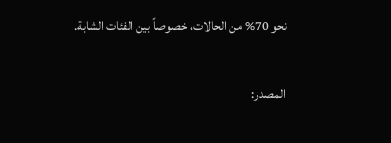نحو 70% من الحالات، خصوصاً بين الفئات الشابة.

المصدر: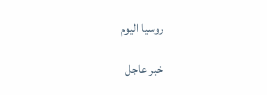روسيا اليوم

خبر عاجل